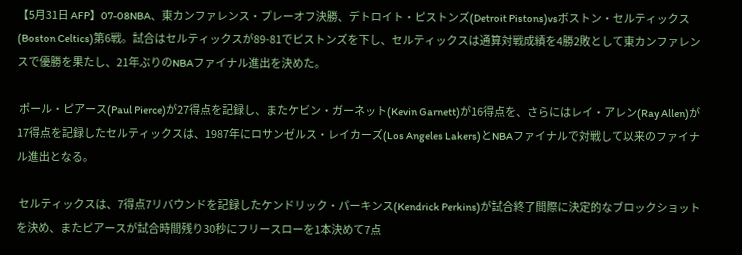【5月31日 AFP】07-08NBA、東カンファレンス・プレーオフ決勝、デトロイト・ピストンズ(Detroit Pistons)vsボストン・セルティックス(Boston Celtics)第6戦。試合はセルティックスが89-81でピストンズを下し、セルティックスは通算対戦成績を4勝2敗として東カンファレンスで優勝を果たし、21年ぶりのNBAファイナル進出を決めた。

 ポール・ピアース(Paul Pierce)が27得点を記録し、またケビン・ガーネット(Kevin Garnett)が16得点を、さらにはレイ・アレン(Ray Allen)が17得点を記録したセルティックスは、1987年にロサンゼルス・レイカーズ(Los Angeles Lakers)とNBAファイナルで対戦して以来のファイナル進出となる。

 セルティックスは、7得点7リバウンドを記録したケンドリック・パーキンス(Kendrick Perkins)が試合終了間際に決定的なブロックショットを決め、またピアースが試合時間残り30秒にフリースローを1本決めて7点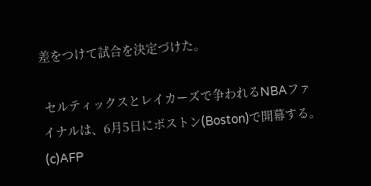差をつけて試合を決定づけた。

 セルティックスとレイカーズで争われるNBAファイナルは、6月5日にボストン(Boston)で開幕する。(c)AFP